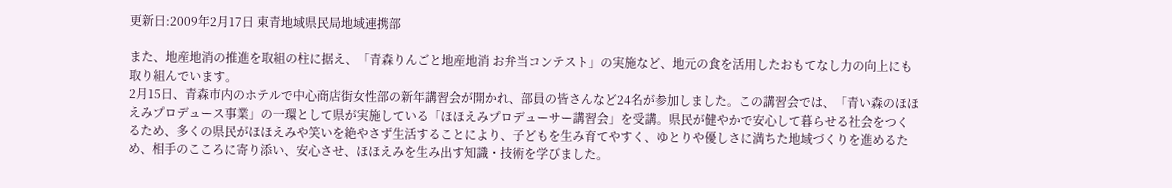更新日:2009年2月17日 東青地域県民局地域連携部

また、地産地消の推進を取組の柱に据え、「青森りんごと地産地消 お弁当コンテスト」の実施など、地元の食を活用したおもてなし力の向上にも取り組んでいます。
2月15日、青森市内のホテルで中心商店街女性部の新年講習会が開かれ、部員の皆さんなど24名が参加しました。この講習会では、「青い森のほほえみプロデュース事業」の一環として県が実施している「ほほえみプロデューサー講習会」を受講。県民が健やかで安心して暮らせる社会をつくるため、多くの県民がほほえみや笑いを絶やさず生活することにより、子どもを生み育てやすく、ゆとりや優しさに満ちた地域づくりを進めるため、相手のこころに寄り添い、安心させ、ほほえみを生み出す知識・技術を学びました。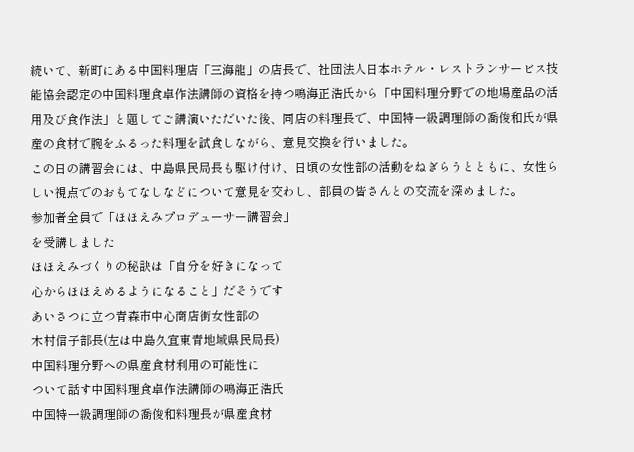続いて、新町にある中国料理店「三海龍」の店長で、社団法人日本ホテル・レストランサービス技能協会認定の中国料理食卓作法講師の資格を持つ鳴海正浩氏から「中国料理分野での地場産品の活用及び食作法」と題してご講演いただいた後、同店の料理長で、中国特一級調理師の喬俊和氏が県産の食材で腕をふるった料理を試食しながら、意見交換を行いました。
この日の講習会には、中島県民局長も駆け付け、日頃の女性部の活動をねぎらうとともに、女性らしい視点でのおもてなしなどについて意見を交わし、部員の皆さんとの交流を深めました。
参加者全員で「ほほえみプロデューサー講習会」
を受講しました
ほほえみづくりの秘訣は「自分を好きになって
心からほほえめるようになること」だそうです
あいさつに立つ青森市中心商店街女性部の
木村信子部長(左は中島久宜東青地域県民局長)
中国料理分野への県産食材利用の可能性に
ついて話す中国料理食卓作法講師の鳴海正浩氏
中国特一級調理師の喬俊和料理長が県産食材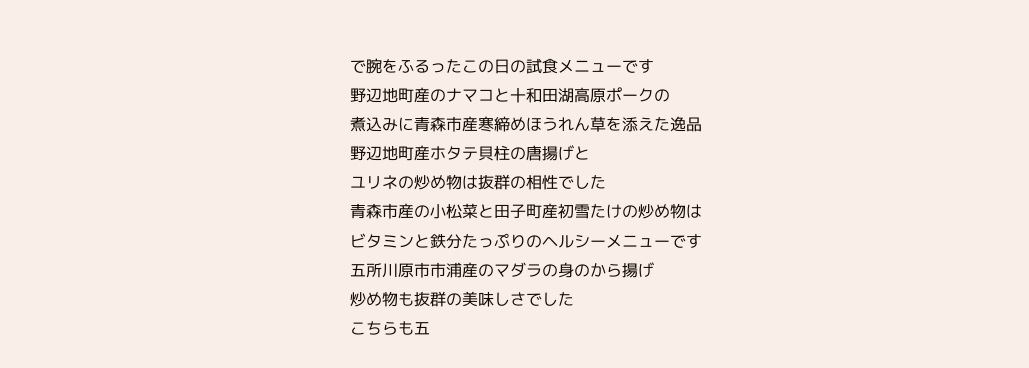で腕をふるったこの日の試食メニューです
野辺地町産のナマコと十和田湖高原ポークの
煮込みに青森市産寒締めほうれん草を添えた逸品
野辺地町産ホタテ貝柱の唐揚げと
ユリネの炒め物は抜群の相性でした
青森市産の小松菜と田子町産初雪たけの炒め物は
ビタミンと鉄分たっぷりのヘルシーメニューです
五所川原市市浦産のマダラの身のから揚げ
炒め物も抜群の美味しさでした
こちらも五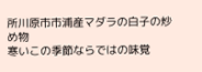所川原市市浦産マダラの白子の炒め物
寒いこの季節ならではの味覚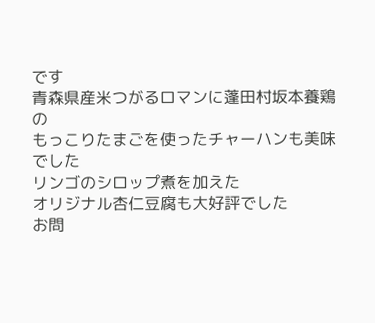です
青森県産米つがるロマンに蓬田村坂本養鶏の
もっこりたまごを使ったチャーハンも美味でした
リンゴのシロップ煮を加えた
オリジナル杏仁豆腐も大好評でした
お問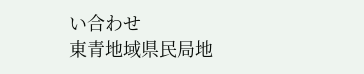い合わせ
東青地域県民局地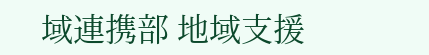域連携部 地域支援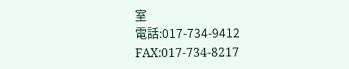室
電話:017-734-9412
FAX:017-734-8217